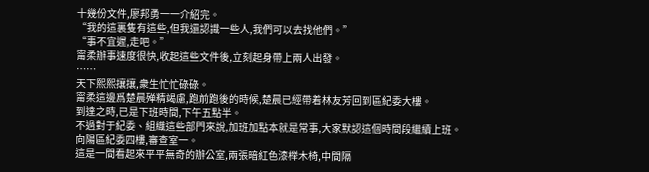十幾份文件,廖邦勇一一介紹完。
“我的這裏隻有這些,但我還認識一些人,我們可以去找他們。”
“事不宜遲,走吧。”
甯柔辦事速度很快,收起這些文件後,立刻起身帶上兩人出發。
……
天下熙熙攘攘,衆生忙忙碌碌。
甯柔這邊爲楚晨殚精竭慮,跑前跑後的時候,楚晨已經帶着林友芳回到區紀委大樓。
到達之時,已是下班時間,下午五點半。
不過對于紀委、組織這些部門來說,加班加點本就是常事,大家默認這個時間段繼續上班。
向陽區紀委四樓,審查室一。
這是一間看起來平平無奇的辦公室,兩張暗紅色漆榉木椅,中間隔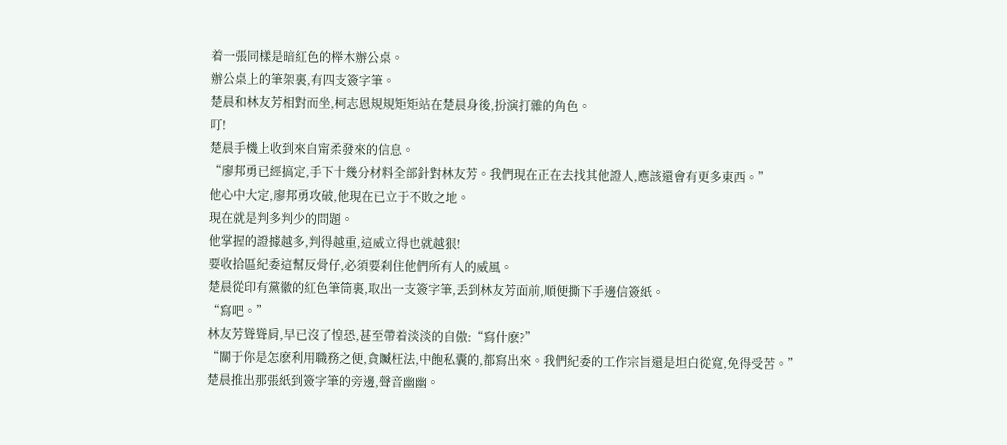着一張同樣是暗紅色的榉木辦公桌。
辦公桌上的筆架裏,有四支簽字筆。
楚晨和林友芳相對而坐,柯志恩規規矩矩站在楚晨身後,扮演打雜的角色。
叮!
楚晨手機上收到來自甯柔發來的信息。
“廖邦勇已經搞定,手下十幾分材料全部針對林友芳。我們現在正在去找其他證人,應該還會有更多東西。”
他心中大定,廖邦勇攻破,他現在已立于不敗之地。
現在就是判多判少的問題。
他掌握的證據越多,判得越重,這威立得也就越狠!
要收拾區紀委這幫反骨仔,必須要刹住他們所有人的威風。
楚晨從印有黨徽的紅色筆筒裏,取出一支簽字筆,丢到林友芳面前,順便撕下手邊信簽紙。
“寫吧。”
林友芳聳聳肩,早已沒了惶恐,甚至帶着淡淡的自傲:“寫什麽?”
“關于你是怎麽利用職務之便,貪贓枉法,中飽私囊的,都寫出來。我們紀委的工作宗旨還是坦白從寬,免得受苦。”
楚晨推出那張紙到簽字筆的旁邊,聲音幽幽。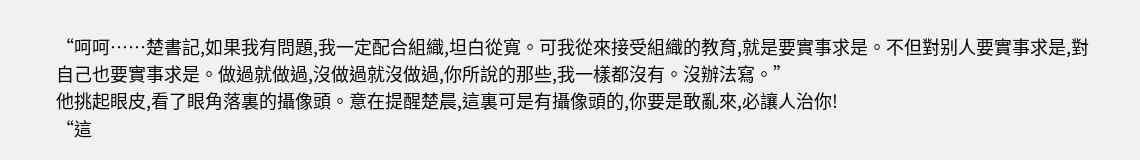“呵呵……楚書記,如果我有問題,我一定配合組織,坦白從寬。可我從來接受組織的教育,就是要實事求是。不但對别人要實事求是,對自己也要實事求是。做過就做過,沒做過就沒做過,你所說的那些,我一樣都沒有。沒辦法寫。”
他挑起眼皮,看了眼角落裏的攝像頭。意在提醒楚晨,這裏可是有攝像頭的,你要是敢亂來,必讓人治你!
“這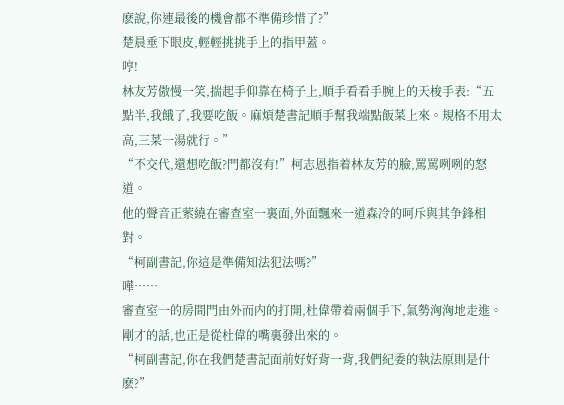麽說,你連最後的機會都不準備珍惜了?”
楚晨垂下眼皮,輕輕挑挑手上的指甲蓋。
哼!
林友芳傲慢一笑,揣起手仰靠在椅子上,順手看看手腕上的天梭手表:“五點半,我餓了,我要吃飯。麻煩楚書記順手幫我端點飯菜上來。規格不用太高,三菜一湯就行。”
“不交代,還想吃飯?門都沒有!”柯志恩指着林友芳的臉,罵罵咧咧的怒道。
他的聲音正萦繞在審查室一裏面,外面飄來一道森冷的呵斥與其争鋒相對。
“柯副書記,你這是準備知法犯法嗎?”
嘩……
審查室一的房間門由外而内的打開,杜偉帶着兩個手下,氣勢洶洶地走進。
剛才的話,也正是從杜偉的嘴裏發出來的。
“柯副書記,你在我們楚書記面前好好背一背,我們紀委的執法原則是什麽?”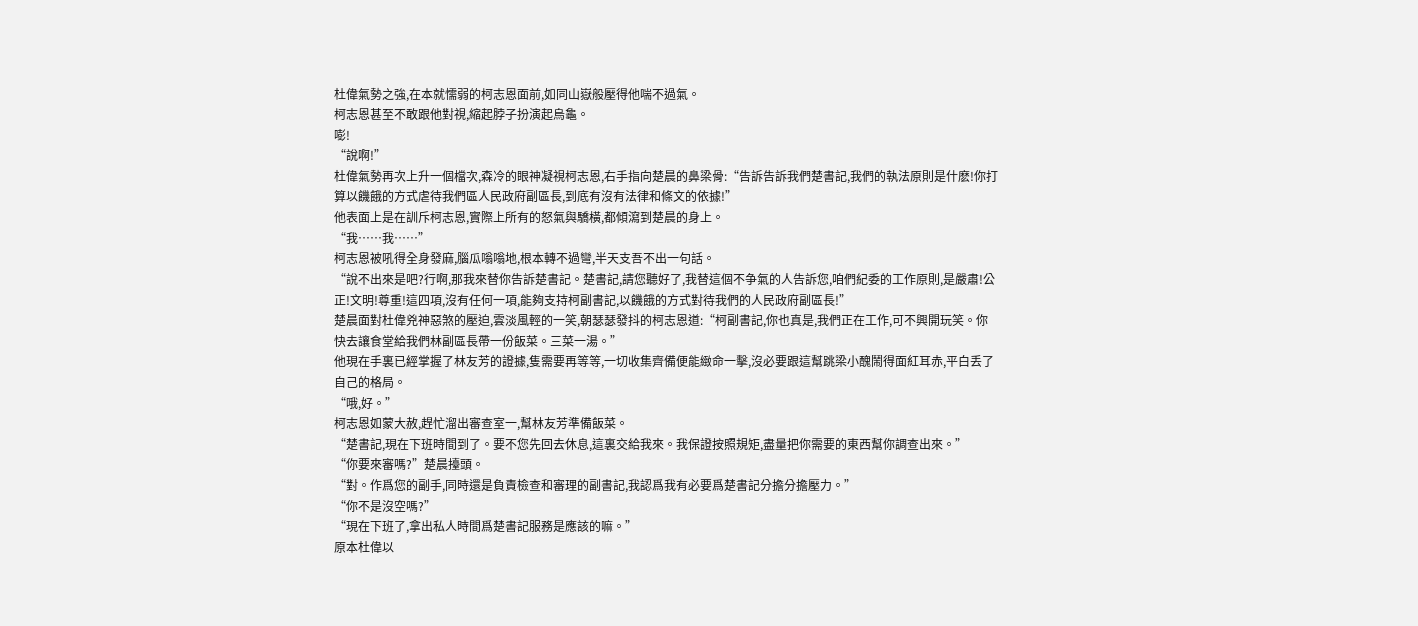杜偉氣勢之強,在本就懦弱的柯志恩面前,如同山嶽般壓得他喘不過氣。
柯志恩甚至不敢跟他對視,縮起脖子扮演起烏龜。
嘭!
“說啊!”
杜偉氣勢再次上升一個檔次,森冷的眼神凝視柯志恩,右手指向楚晨的鼻梁骨:“告訴告訴我們楚書記,我們的執法原則是什麽!你打算以饑餓的方式虐待我們區人民政府副區長,到底有沒有法律和條文的依據!”
他表面上是在訓斥柯志恩,實際上所有的怒氣與驕橫,都傾瀉到楚晨的身上。
“我……我……”
柯志恩被吼得全身發麻,腦瓜嗡嗡地,根本轉不過彎,半天支吾不出一句話。
“說不出來是吧?行啊,那我來替你告訴楚書記。楚書記,請您聽好了,我替這個不争氣的人告訴您,咱們紀委的工作原則,是嚴肅!公正!文明!尊重!這四項,沒有任何一項,能夠支持柯副書記,以饑餓的方式對待我們的人民政府副區長!”
楚晨面對杜偉兇神惡煞的壓迫,雲淡風輕的一笑,朝瑟瑟發抖的柯志恩道:“柯副書記,你也真是,我們正在工作,可不興開玩笑。你快去讓食堂給我們林副區長帶一份飯菜。三菜一湯。”
他現在手裏已經掌握了林友芳的證據,隻需要再等等,一切收集齊備便能緻命一擊,沒必要跟這幫跳梁小醜鬧得面紅耳赤,平白丢了自己的格局。
“哦,好。”
柯志恩如蒙大赦,趕忙溜出審查室一,幫林友芳準備飯菜。
“楚書記,現在下班時間到了。要不您先回去休息,這裏交給我來。我保證按照規矩,盡量把你需要的東西幫你調查出來。”
“你要來審嗎?”楚晨擡頭。
“對。作爲您的副手,同時還是負責檢查和審理的副書記,我認爲我有必要爲楚書記分擔分擔壓力。”
“你不是沒空嗎?”
“現在下班了,拿出私人時間爲楚書記服務是應該的嘛。”
原本杜偉以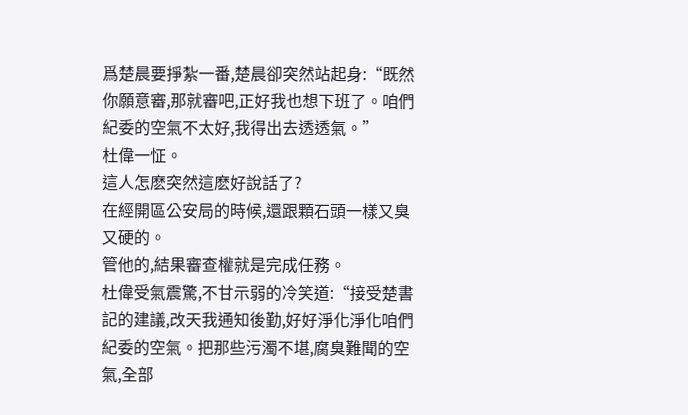爲楚晨要掙紮一番,楚晨卻突然站起身:“既然你願意審,那就審吧,正好我也想下班了。咱們紀委的空氣不太好,我得出去透透氣。”
杜偉一怔。
這人怎麽突然這麽好說話了?
在經開區公安局的時候,還跟顆石頭一樣又臭又硬的。
管他的,結果審查權就是完成任務。
杜偉受氣震驚,不甘示弱的冷笑道:“接受楚書記的建議,改天我通知後勤,好好淨化淨化咱們紀委的空氣。把那些污濁不堪,腐臭難聞的空氣,全部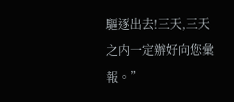驅逐出去!三天,三天之内一定辦好向您彙報。”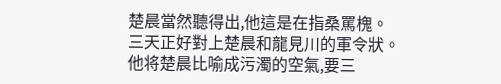楚晨當然聽得出,他這是在指桑罵槐。
三天正好對上楚晨和龍見川的軍令狀。
他将楚晨比喻成污濁的空氣,要三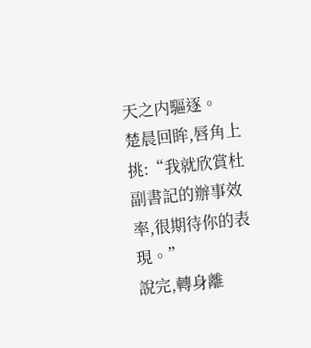天之内驅逐。
楚晨回眸,唇角上挑:“我就欣賞杜副書記的辦事效率,很期待你的表現。”
說完,轉身離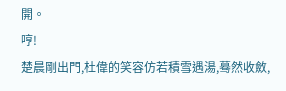開。
哼!
楚晨剛出門,杜偉的笑容仿若積雪遇湯,蓦然收斂,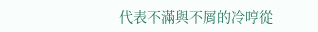代表不滿與不屑的冷哼從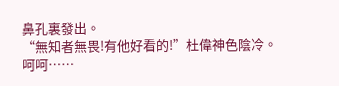鼻孔裏發出。
“無知者無畏!有他好看的!”杜偉神色陰冷。
呵呵……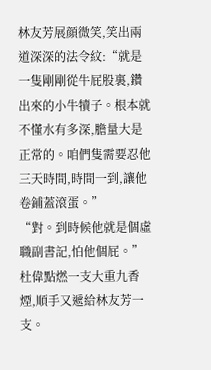林友芳展顔微笑,笑出兩道深深的法令紋:“就是一隻剛剛從牛屁股裏,鑽出來的小牛犢子。根本就不懂水有多深,膽量大是正常的。咱們隻需要忍他三天時間,時間一到,讓他卷鋪蓋滾蛋。”
“對。到時候他就是個虛職副書記,怕他個屁。”杜偉點燃一支大重九香煙,順手又遞給林友芳一支。